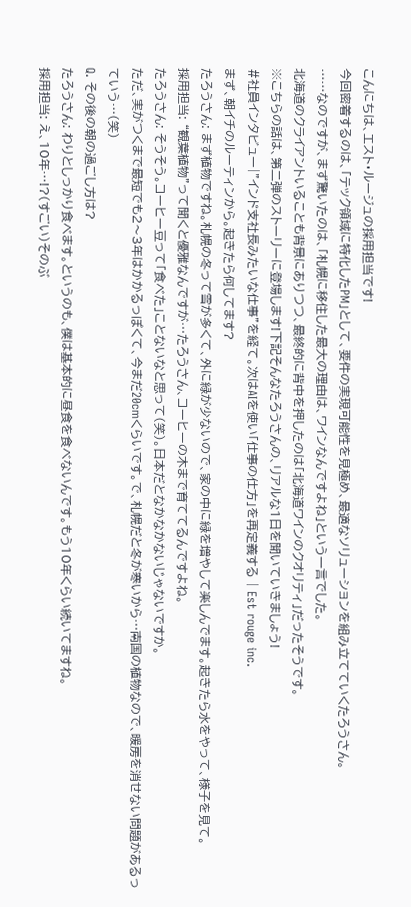こんにちは、エスト・ルージュの採用担当です!
今回密着するのは、「テック領域に特化したPM」として、要件の実現可能性を見極め、最適なソリューションを組み立てていくたろうさん。
……なのですが、まず驚いたのは、「札幌に移住した最大の理由は、ワインなんですよね」という一言でした。
北海道のクライアントいることも背景にありつつ、最終的に背中を押したのは「北海道ワインのクオリティ」だったそうです。
※こちらの話は、第二弾のストーリーに登場します!下記そんなたろうさんの、リアルな1日を聞いていきましょう!
#社員インタビュー|"インド支社長みたいな仕事"を経て。次はAIを使い「仕事の仕方」を再定義する | Est rouge inc.
まず、朝イチのルーティンから。起きたら何してます?
たろうさん: まず植物ですね。札幌の冬って雪が多くて、外に緑が少ないので、家の中に緑を増やして楽しんでます。起きたら水をやって、様子を見て。
採用担当: “観葉植物”って聞くと優雅なんですが…たろうさん、コーヒーの木まで育ててるんですよね。
たろうさん: そうそう。コーヒー豆って「食べた」ことないなと思って(笑)。日本だとなかなかないじゃないですか。
ただ、実がつくまで最短でも2〜3年はかかるっぽくて、今まだ20cmくらいです。で、札幌だと冬が寒いから…南国の植物なので、暖房を消せない問題があるっていう…(笑)
Q. その後の朝の過ごし方は?
たろうさん: わりとしっかり食べます。というのも、僕は基本的に昼食を食べないんです。もう10年くらい続いてますね。
採用担当: え、10年…!?(すごい)そのぶ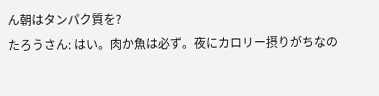ん朝はタンパク質を?
たろうさん: はい。肉か魚は必ず。夜にカロリー摂りがちなの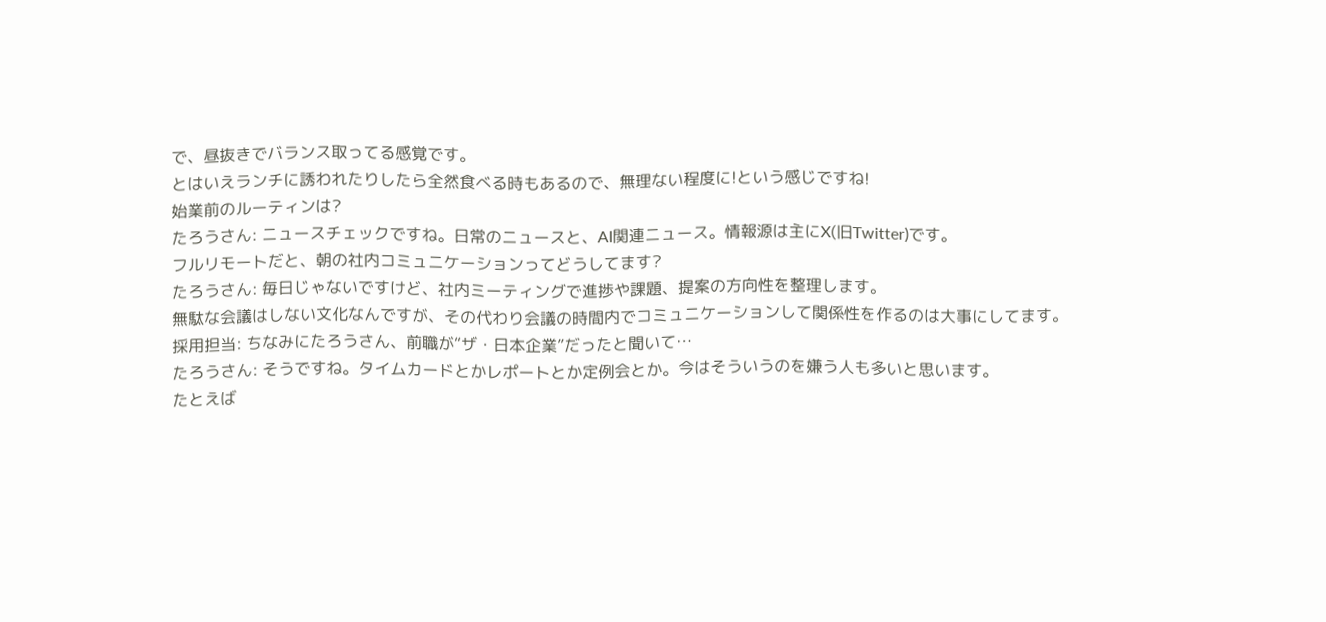で、昼抜きでバランス取ってる感覚です。
とはいえランチに誘われたりしたら全然食べる時もあるので、無理ない程度に!という感じですね!
始業前のルーティンは?
たろうさん: ニュースチェックですね。日常のニュースと、AI関連ニュース。情報源は主にX(旧Twitter)です。
フルリモートだと、朝の社内コミュニケーションってどうしてます?
たろうさん: 毎日じゃないですけど、社内ミーティングで進捗や課題、提案の方向性を整理します。
無駄な会議はしない文化なんですが、その代わり会議の時間内でコミュニケーションして関係性を作るのは大事にしてます。
採用担当: ちなみにたろうさん、前職が“ザ・日本企業”だったと聞いて…
たろうさん: そうですね。タイムカードとかレポートとか定例会とか。今はそういうのを嫌う人も多いと思います。
たとえば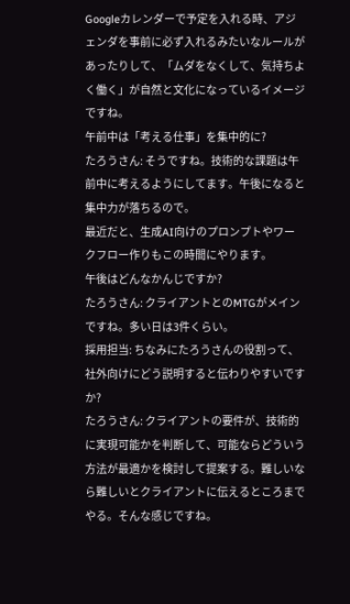Googleカレンダーで予定を入れる時、アジェンダを事前に必ず入れるみたいなルールがあったりして、「ムダをなくして、気持ちよく働く」が自然と文化になっているイメージですね。
午前中は「考える仕事」を集中的に?
たろうさん: そうですね。技術的な課題は午前中に考えるようにしてます。午後になると集中力が落ちるので。
最近だと、生成AI向けのプロンプトやワークフロー作りもこの時間にやります。
午後はどんなかんじですか?
たろうさん: クライアントとのMTGがメインですね。多い日は3件くらい。
採用担当: ちなみにたろうさんの役割って、社外向けにどう説明すると伝わりやすいですか?
たろうさん: クライアントの要件が、技術的に実現可能かを判断して、可能ならどういう方法が最適かを検討して提案する。難しいなら難しいとクライアントに伝えるところまでやる。そんな感じですね。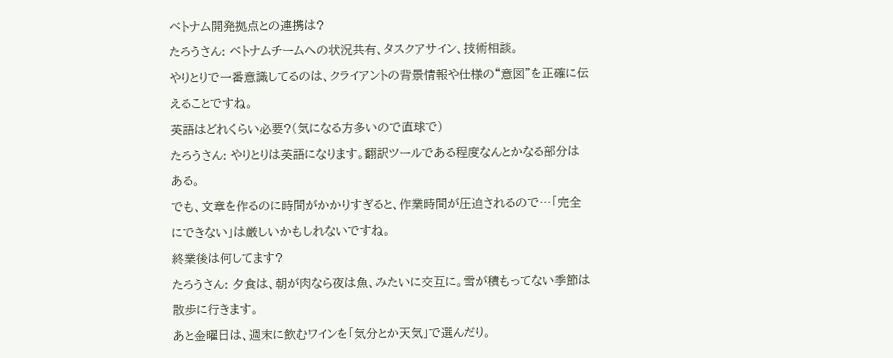ベトナム開発拠点との連携は?
たろうさん: ベトナムチームへの状況共有、タスクアサイン、技術相談。
やりとりで一番意識してるのは、クライアントの背景情報や仕様の“意図”を正確に伝えることですね。
英語はどれくらい必要?(気になる方多いので直球で)
たろうさん: やりとりは英語になります。翻訳ツールである程度なんとかなる部分はある。
でも、文章を作るのに時間がかかりすぎると、作業時間が圧迫されるので…「完全にできない」は厳しいかもしれないですね。
終業後は何してます?
たろうさん: 夕食は、朝が肉なら夜は魚、みたいに交互に。雪が積もってない季節は散歩に行きます。
あと金曜日は、週末に飲むワインを「気分とか天気」で選んだり。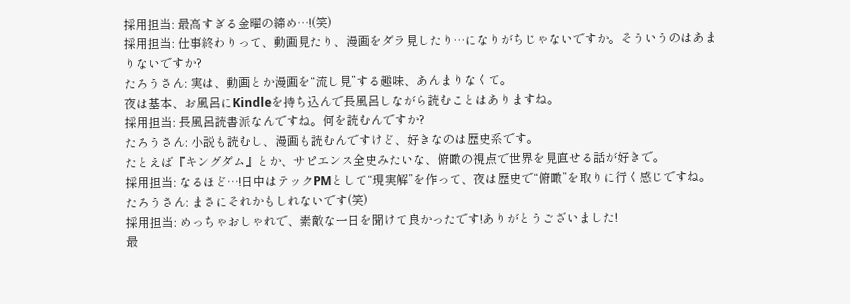採用担当: 最高すぎる金曜の締め…!(笑)
採用担当: 仕事終わりって、動画見たり、漫画をダラ見したり…になりがちじゃないですか。そういうのはあまりないですか?
たろうさん: 実は、動画とか漫画を“流し見”する趣味、あんまりなくて。
夜は基本、お風呂にKindleを持ち込んで長風呂しながら読むことはありますね。
採用担当: 長風呂読書派なんですね。何を読むんですか?
たろうさん: 小説も読むし、漫画も読むんですけど、好きなのは歴史系です。
たとえば『キングダム』とか、サピエンス全史みたいな、俯瞰の視点で世界を見直せる話が好きで。
採用担当: なるほど…!日中はテックPMとして“現実解”を作って、夜は歴史で“俯瞰”を取りに行く感じですね。
たろうさん: まさにそれかもしれないです(笑)
採用担当: めっちゃおしゃれで、素敵な一日を聞けて良かったです!ありがとうございました!
最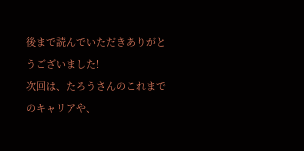後まで読んでいただきありがとうございました!
次回は、たろうさんのこれまでのキャリアや、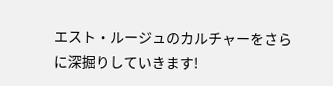エスト・ルージュのカルチャーをさらに深掘りしていきます!